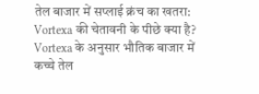तेल बाजार में सप्लाई क्रंच का खतरा: Vortexa की चेतावनी के पीछे क्या है?
Vortexa के अनुसार भौतिक बाजार में कच्चे तेल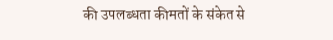की उपलब्धता कीमतों के संकेत से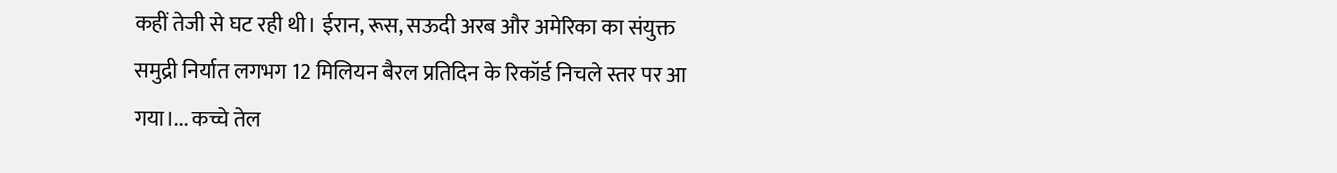कहीं तेजी से घट रही थी। ईरान, रूस, सऊदी अरब और अमेरिका का संयुक्त समुद्री निर्यात लगभग 12 मिलियन बैरल प्रतिदिन के रिकॉर्ड निचले स्तर पर आ गया।... कच्चे तेल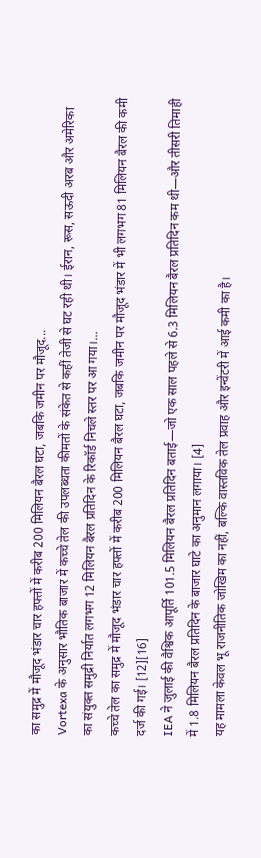का समुद्र में मौजूद भंडार चार हफ्तों में करीब 200 मिलियन बैरल घटा, जबकि जमीन पर मौजूद...
Vortexa के अनुसार भौतिक बाजार में कच्चे तेल की उपलब्धता कीमतों के संकेत से कहीं तेजी से घट रही थी। ईरान, रूस, सऊदी अरब और अमेरिका का संयुक्त समुद्री निर्यात लगभग 12 मिलियन बैरल प्रतिदिन के रिकॉर्ड निचले स्तर पर आ गया।...
कच्चे तेल का समुद्र में मौजूद भंडार चार हफ्तों में करीब 200 मिलियन बैरल घटा, जबकि जमीन पर मौजूद भंडार में भी लगभग 81 मिलियन बैरल की कमी दर्ज की गई। [12][16]
IEA ने जुलाई की वैश्विक आपूर्ति 101.5 मिलियन बैरल प्रतिदिन बताई—जो एक साल पहले से 6.3 मिलियन बैरल प्रतिदिन कम थी—और तीसरी तिमाही में 1.8 मिलियन बैरल प्रतिदिन के बाजार घाटे का अनुमान लगाया। [4]
यह मामला केवल भू राजनीतिक जोखिम का नहीं, बल्कि वास्तविक तेल प्रवाह और इन्वेंटरी में आई कमी का है।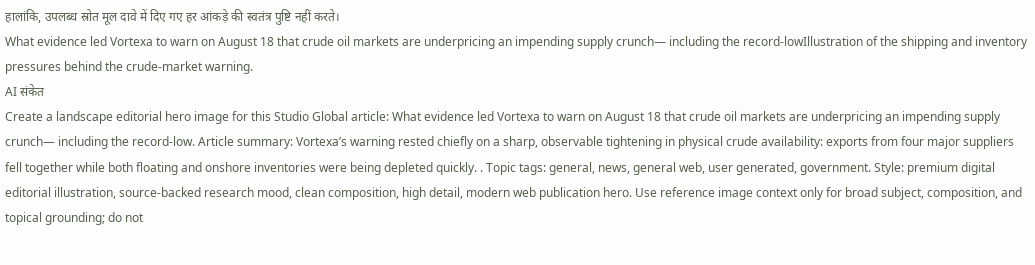हालांकि, उपलब्ध स्रोत मूल दावे में दिए गए हर आंकड़े की स्वतंत्र पुष्टि नहीं करते।
What evidence led Vortexa to warn on August 18 that crude oil markets are underpricing an impending supply crunch— including the record-lowIllustration of the shipping and inventory pressures behind the crude-market warning.
AI संकेत
Create a landscape editorial hero image for this Studio Global article: What evidence led Vortexa to warn on August 18 that crude oil markets are underpricing an impending supply crunch— including the record-low. Article summary: Vortexa’s warning rested chiefly on a sharp, observable tightening in physical crude availability: exports from four major suppliers fell together while both floating and onshore inventories were being depleted quickly. . Topic tags: general, news, general web, user generated, government. Style: premium digital editorial illustration, source-backed research mood, clean composition, high detail, modern web publication hero. Use reference image context only for broad subject, composition, and topical grounding; do not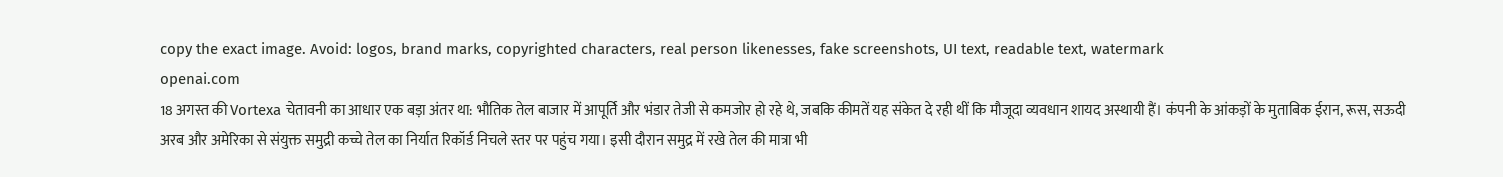copy the exact image. Avoid: logos, brand marks, copyrighted characters, real person likenesses, fake screenshots, UI text, readable text, watermark
openai.com
18 अगस्त की Vortexa चेतावनी का आधार एक बड़ा अंतर था: भौतिक तेल बाजार में आपूर्ति और भंडार तेजी से कमजोर हो रहे थे, जबकि कीमतें यह संकेत दे रही थीं कि मौजूदा व्यवधान शायद अस्थायी हैं। कंपनी के आंकड़ों के मुताबिक ईरान, रूस, सऊदी अरब और अमेरिका से संयुक्त समुद्री कच्चे तेल का निर्यात रिकॉर्ड निचले स्तर पर पहुंच गया। इसी दौरान समुद्र में रखे तेल की मात्रा भी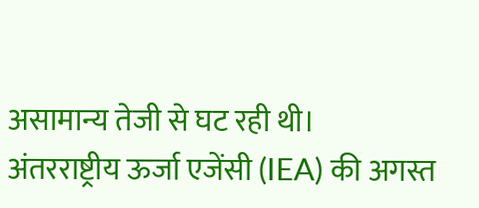असामान्य तेजी से घट रही थी।
अंतरराष्ट्रीय ऊर्जा एजेंसी (IEA) की अगस्त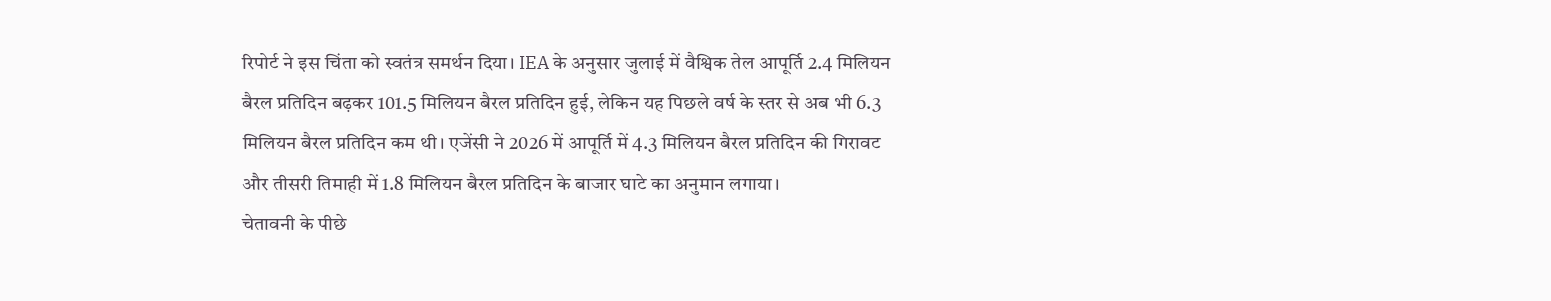रिपोर्ट ने इस चिंता को स्वतंत्र समर्थन दिया। IEA के अनुसार जुलाई में वैश्विक तेल आपूर्ति 2.4 मिलियन बैरल प्रतिदिन बढ़कर 101.5 मिलियन बैरल प्रतिदिन हुई, लेकिन यह पिछले वर्ष के स्तर से अब भी 6.3 मिलियन बैरल प्रतिदिन कम थी। एजेंसी ने 2026 में आपूर्ति में 4.3 मिलियन बैरल प्रतिदिन की गिरावट और तीसरी तिमाही में 1.8 मिलियन बैरल प्रतिदिन के बाजार घाटे का अनुमान लगाया।
चेतावनी के पीछे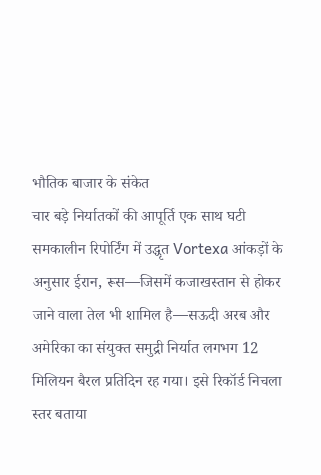भौतिक बाजार के संकेत
चार बड़े निर्यातकों की आपूर्ति एक साथ घटी
समकालीन रिपोर्टिंग में उद्धृत Vortexa आंकड़ों के अनुसार ईरान, रूस—जिसमें कजाखस्तान से होकर जाने वाला तेल भी शामिल है—सऊदी अरब और अमेरिका का संयुक्त समुद्री निर्यात लगभग 12 मिलियन बैरल प्रतिदिन रह गया। इसे रिकॉर्ड निचला स्तर बताया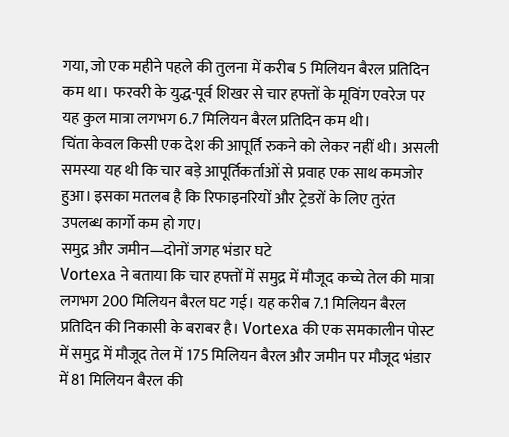गया, जो एक महीने पहले की तुलना में करीब 5 मिलियन बैरल प्रतिदिन कम था। फरवरी के युद्ध-पूर्व शिखर से चार हफ्तों के मूविंग एवरेज पर यह कुल मात्रा लगभग 6.7 मिलियन बैरल प्रतिदिन कम थी।
चिंता केवल किसी एक देश की आपूर्ति रुकने को लेकर नहीं थी। असली समस्या यह थी कि चार बड़े आपूर्तिकर्ताओं से प्रवाह एक साथ कमजोर हुआ। इसका मतलब है कि रिफाइनरियों और ट्रेडरों के लिए तुरंत उपलब्ध कार्गो कम हो गए।
समुद्र और जमीन—दोनों जगह भंडार घटे
Vortexa ने बताया कि चार हफ्तों में समुद्र में मौजूद कच्चे तेल की मात्रा लगभग 200 मिलियन बैरल घट गई। यह करीब 7.1 मिलियन बैरल प्रतिदिन की निकासी के बराबर है। Vortexa की एक समकालीन पोस्ट में समुद्र में मौजूद तेल में 175 मिलियन बैरल और जमीन पर मौजूद भंडार में 81 मिलियन बैरल की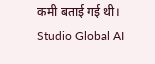कमी बताई गई थी।
Studio Global AI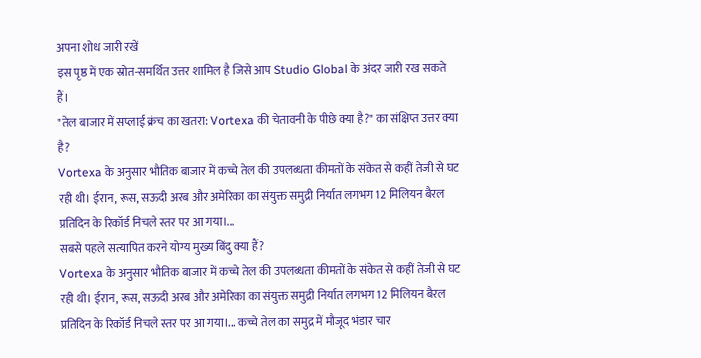अपना शोध जारी रखें
इस पृष्ठ में एक स्रोत-समर्थित उत्तर शामिल है जिसे आप Studio Global के अंदर जारी रख सकते हैं।
"तेल बाजार में सप्लाई क्रंच का खतरा: Vortexa की चेतावनी के पीछे क्या है?" का संक्षिप्त उत्तर क्या है?
Vortexa के अनुसार भौतिक बाजार में कच्चे तेल की उपलब्धता कीमतों के संकेत से कहीं तेजी से घट रही थी। ईरान, रूस, सऊदी अरब और अमेरिका का संयुक्त समुद्री निर्यात लगभग 12 मिलियन बैरल प्रतिदिन के रिकॉर्ड निचले स्तर पर आ गया।...
सबसे पहले सत्यापित करने योग्य मुख्य बिंदु क्या हैं?
Vortexa के अनुसार भौतिक बाजार में कच्चे तेल की उपलब्धता कीमतों के संकेत से कहीं तेजी से घट रही थी। ईरान, रूस, सऊदी अरब और अमेरिका का संयुक्त समुद्री निर्यात लगभग 12 मिलियन बैरल प्रतिदिन के रिकॉर्ड निचले स्तर पर आ गया।... कच्चे तेल का समुद्र में मौजूद भंडार चार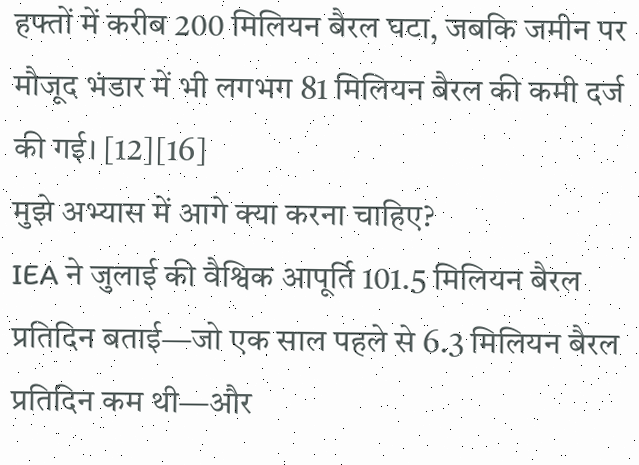हफ्तों में करीब 200 मिलियन बैरल घटा, जबकि जमीन पर मौजूद भंडार में भी लगभग 81 मिलियन बैरल की कमी दर्ज की गई। [12][16]
मुझे अभ्यास में आगे क्या करना चाहिए?
IEA ने जुलाई की वैश्विक आपूर्ति 101.5 मिलियन बैरल प्रतिदिन बताई—जो एक साल पहले से 6.3 मिलियन बैरल प्रतिदिन कम थी—और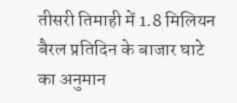तीसरी तिमाही में 1.8 मिलियन बैरल प्रतिदिन के बाजार घाटे का अनुमान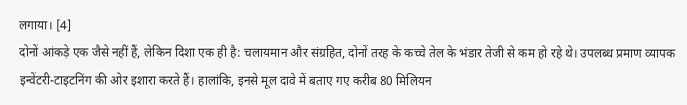लगाया। [4]
दोनों आंकड़े एक जैसे नहीं हैं, लेकिन दिशा एक ही है: चलायमान और संग्रहित, दोनों तरह के कच्चे तेल के भंडार तेजी से कम हो रहे थे। उपलब्ध प्रमाण व्यापक इन्वेंटरी-टाइटनिंग की ओर इशारा करते हैं। हालांकि, इनसे मूल दावे में बताए गए करीब 80 मिलियन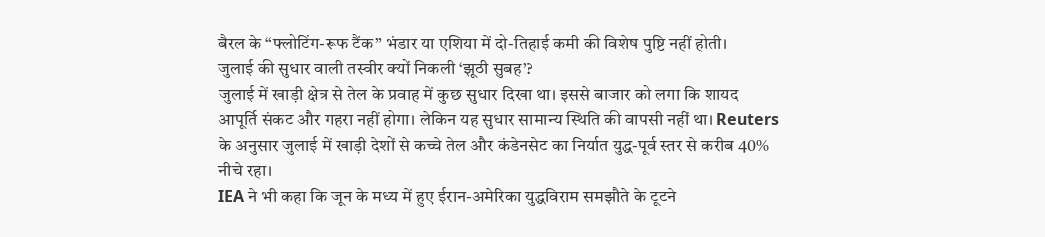बैरल के “फ्लोटिंग-रूफ टैंक” भंडार या एशिया में दो-तिहाई कमी की विशेष पुष्टि नहीं होती।
जुलाई की सुधार वाली तस्वीर क्यों निकली ‘झूठी सुबह’?
जुलाई में खाड़ी क्षेत्र से तेल के प्रवाह में कुछ सुधार दिखा था। इससे बाजार को लगा कि शायद आपूर्ति संकट और गहरा नहीं होगा। लेकिन यह सुधार सामान्य स्थिति की वापसी नहीं था। Reuters के अनुसार जुलाई में खाड़ी देशों से कच्चे तेल और कंडेनसेट का निर्यात युद्ध-पूर्व स्तर से करीब 40% नीचे रहा।
IEA ने भी कहा कि जून के मध्य में हुए ईरान-अमेरिका युद्धविराम समझौते के टूटने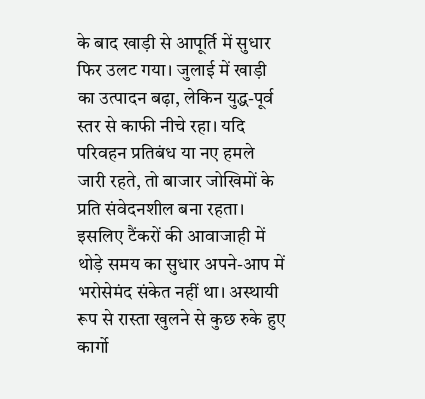के बाद खाड़ी से आपूर्ति में सुधार फिर उलट गया। जुलाई में खाड़ी का उत्पादन बढ़ा, लेकिन युद्ध-पूर्व स्तर से काफी नीचे रहा। यदि परिवहन प्रतिबंध या नए हमले जारी रहते, तो बाजार जोखिमों के प्रति संवेदनशील बना रहता।
इसलिए टैंकरों की आवाजाही में थोड़े समय का सुधार अपने-आप में भरोसेमंद संकेत नहीं था। अस्थायी रूप से रास्ता खुलने से कुछ रुके हुए कार्गो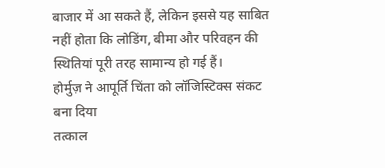बाजार में आ सकते हैं, लेकिन इससे यह साबित नहीं होता कि लोडिंग, बीमा और परिवहन की स्थितियां पूरी तरह सामान्य हो गई हैं।
होर्मुज़ ने आपूर्ति चिंता को लॉजिस्टिक्स संकट बना दिया
तत्काल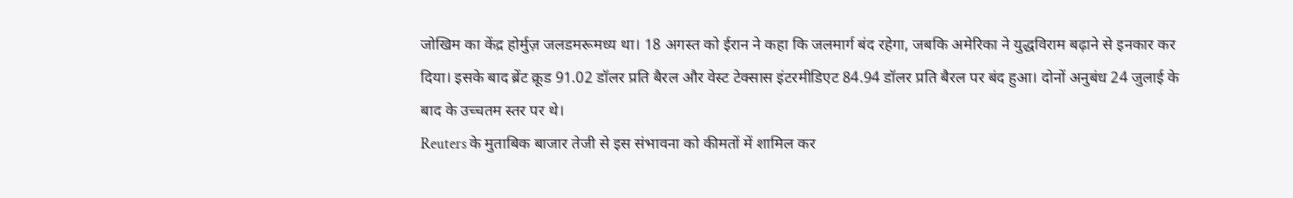जोखिम का केंद्र होर्मुज़ जलडमरूमध्य था। 18 अगस्त को ईरान ने कहा कि जलमार्ग बंद रहेगा, जबकि अमेरिका ने युद्धविराम बढ़ाने से इनकार कर दिया। इसके बाद ब्रेंट क्रूड 91.02 डॉलर प्रति बैरल और वेस्ट टेक्सास इंटरमीडिएट 84.94 डॉलर प्रति बैरल पर बंद हुआ। दोनों अनुबंध 24 जुलाई के बाद के उच्चतम स्तर पर थे।
Reuters के मुताबिक बाजार तेजी से इस संभावना को कीमतों में शामिल कर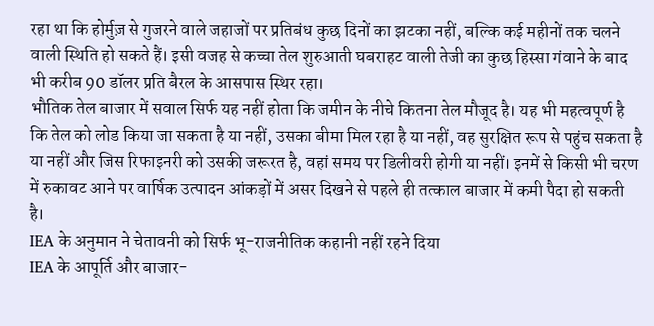रहा था कि होर्मुज़ से गुजरने वाले जहाजों पर प्रतिबंध कुछ दिनों का झटका नहीं, बल्कि कई महीनों तक चलने वाली स्थिति हो सकते हैं। इसी वजह से कच्चा तेल शुरुआती घबराहट वाली तेजी का कुछ हिस्सा गंवाने के बाद भी करीब 90 डॉलर प्रति बैरल के आसपास स्थिर रहा।
भौतिक तेल बाजार में सवाल सिर्फ यह नहीं होता कि जमीन के नीचे कितना तेल मौजूद है। यह भी महत्वपूर्ण है कि तेल को लोड किया जा सकता है या नहीं, उसका बीमा मिल रहा है या नहीं, वह सुरक्षित रूप से पहुंच सकता है या नहीं और जिस रिफाइनरी को उसकी जरूरत है, वहां समय पर डिलीवरी होगी या नहीं। इनमें से किसी भी चरण में रुकावट आने पर वार्षिक उत्पादन आंकड़ों में असर दिखने से पहले ही तत्काल बाजार में कमी पैदा हो सकती है।
IEA के अनुमान ने चेतावनी को सिर्फ भू-राजनीतिक कहानी नहीं रहने दिया
IEA के आपूर्ति और बाजार-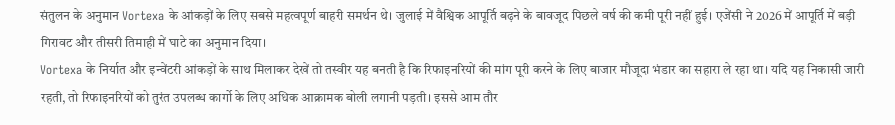संतुलन के अनुमान Vortexa के आंकड़ों के लिए सबसे महत्वपूर्ण बाहरी समर्थन थे। जुलाई में वैश्विक आपूर्ति बढ़ने के बावजूद पिछले वर्ष की कमी पूरी नहीं हुई। एजेंसी ने 2026 में आपूर्ति में बड़ी गिरावट और तीसरी तिमाही में घाटे का अनुमान दिया।
Vortexa के निर्यात और इन्वेंटरी आंकड़ों के साथ मिलाकर देखें तो तस्वीर यह बनती है कि रिफाइनरियों की मांग पूरी करने के लिए बाजार मौजूदा भंडार का सहारा ले रहा था। यदि यह निकासी जारी रहती, तो रिफाइनरियों को तुरंत उपलब्ध कार्गो के लिए अधिक आक्रामक बोली लगानी पड़ती। इससे आम तौर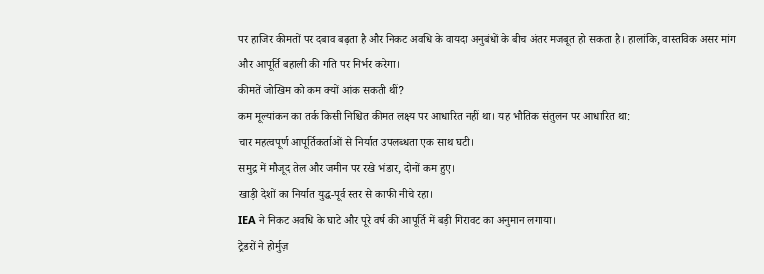पर हाजिर कीमतों पर दबाव बढ़ता है और निकट अवधि के वायदा अनुबंधों के बीच अंतर मजबूत हो सकता है। हालांकि, वास्तविक असर मांग और आपूर्ति बहाली की गति पर निर्भर करेगा।
कीमतें जोखिम को कम क्यों आंक सकती थीं?
कम मूल्यांकन का तर्क किसी निश्चित कीमत लक्ष्य पर आधारित नहीं था। यह भौतिक संतुलन पर आधारित था:
चार महत्वपूर्ण आपूर्तिकर्ताओं से निर्यात उपलब्धता एक साथ घटी।
समुद्र में मौजूद तेल और जमीन पर रखे भंडार, दोनों कम हुए।
खाड़ी देशों का निर्यात युद्ध-पूर्व स्तर से काफी नीचे रहा।
IEA ने निकट अवधि के घाटे और पूरे वर्ष की आपूर्ति में बड़ी गिरावट का अनुमान लगाया।
ट्रेडरों ने होर्मुज़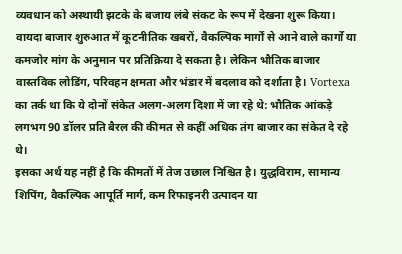व्यवधान को अस्थायी झटके के बजाय लंबे संकट के रूप में देखना शुरू किया।
वायदा बाजार शुरुआत में कूटनीतिक खबरों, वैकल्पिक मार्गों से आने वाले कार्गो या कमजोर मांग के अनुमान पर प्रतिक्रिया दे सकता है। लेकिन भौतिक बाजार वास्तविक लोडिंग, परिवहन क्षमता और भंडार में बदलाव को दर्शाता है। Vortexa का तर्क था कि ये दोनों संकेत अलग-अलग दिशा में जा रहे थे: भौतिक आंकड़े लगभग 90 डॉलर प्रति बैरल की कीमत से कहीं अधिक तंग बाजार का संकेत दे रहे थे।
इसका अर्थ यह नहीं है कि कीमतों में तेज उछाल निश्चित है। युद्धविराम, सामान्य शिपिंग, वैकल्पिक आपूर्ति मार्ग, कम रिफाइनरी उत्पादन या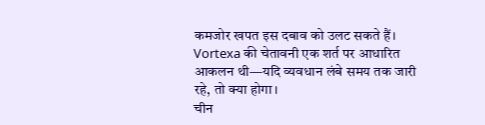कमजोर खपत इस दबाव को उलट सकते हैं। Vortexa की चेतावनी एक शर्त पर आधारित आकलन थी—यदि व्यवधान लंबे समय तक जारी रहे, तो क्या होगा।
चीन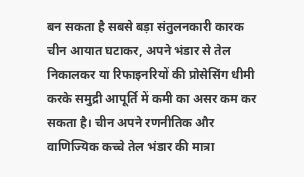बन सकता है सबसे बड़ा संतुलनकारी कारक
चीन आयात घटाकर, अपने भंडार से तेल निकालकर या रिफाइनरियों की प्रोसेसिंग धीमी करके समुद्री आपूर्ति में कमी का असर कम कर सकता है। चीन अपने रणनीतिक और वाणिज्यिक कच्चे तेल भंडार की मात्रा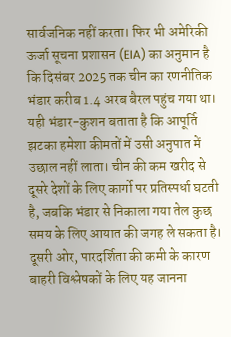सार्वजनिक नहीं करता। फिर भी अमेरिकी ऊर्जा सूचना प्रशासन (EIA) का अनुमान है कि दिसंबर 2025 तक चीन का रणनीतिक भंडार करीब 1.4 अरब बैरल पहुंच गया था।
यही भंडार-कुशन बताता है कि आपूर्ति झटका हमेशा कीमतों में उसी अनुपात में उछाल नहीं लाता। चीन की कम खरीद से दूसरे देशों के लिए कार्गो पर प्रतिस्पर्धा घटती है, जबकि भंडार से निकाला गया तेल कुछ समय के लिए आयात की जगह ले सकता है। दूसरी ओर, पारदर्शिता की कमी के कारण बाहरी विश्लेषकों के लिए यह जानना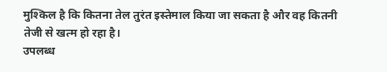मुश्किल है कि कितना तेल तुरंत इस्तेमाल किया जा सकता है और वह कितनी तेजी से खत्म हो रहा है।
उपलब्ध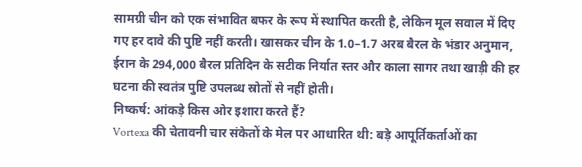सामग्री चीन को एक संभावित बफर के रूप में स्थापित करती है, लेकिन मूल सवाल में दिए गए हर दावे की पुष्टि नहीं करती। खासकर चीन के 1.0–1.7 अरब बैरल के भंडार अनुमान, ईरान के 294,000 बैरल प्रतिदिन के सटीक निर्यात स्तर और काला सागर तथा खाड़ी की हर घटना की स्वतंत्र पुष्टि उपलब्ध स्रोतों से नहीं होती।
निष्कर्ष: आंकड़े किस ओर इशारा करते हैं?
Vortexa की चेतावनी चार संकेतों के मेल पर आधारित थी: बड़े आपूर्तिकर्ताओं का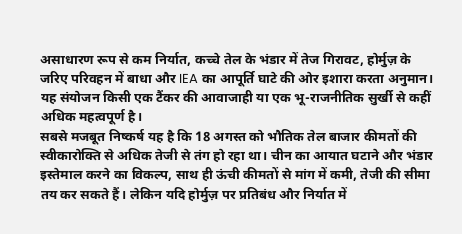असाधारण रूप से कम निर्यात, कच्चे तेल के भंडार में तेज गिरावट, होर्मुज़ के जरिए परिवहन में बाधा और IEA का आपूर्ति घाटे की ओर इशारा करता अनुमान। यह संयोजन किसी एक टैंकर की आवाजाही या एक भू-राजनीतिक सुर्खी से कहीं अधिक महत्वपूर्ण है।
सबसे मजबूत निष्कर्ष यह है कि 18 अगस्त को भौतिक तेल बाजार कीमतों की स्वीकारोक्ति से अधिक तेजी से तंग हो रहा था। चीन का आयात घटाने और भंडार इस्तेमाल करने का विकल्प, साथ ही ऊंची कीमतों से मांग में कमी, तेजी की सीमा तय कर सकते हैं। लेकिन यदि होर्मुज़ पर प्रतिबंध और निर्यात में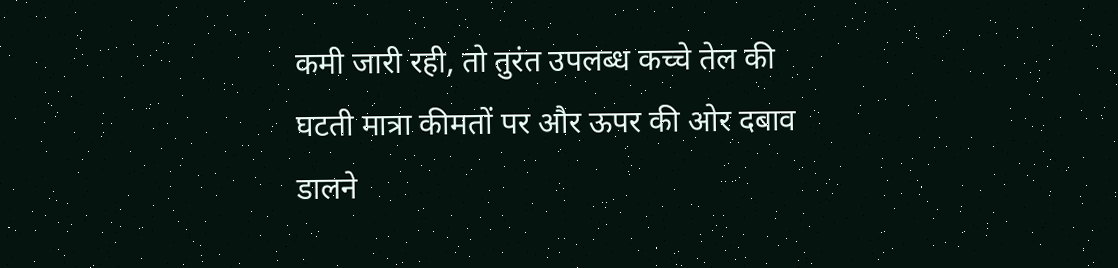कमी जारी रही, तो तुरंत उपलब्ध कच्चे तेल की घटती मात्रा कीमतों पर और ऊपर की ओर दबाव डालने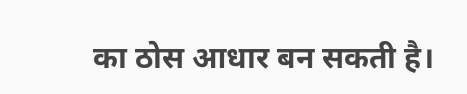का ठोस आधार बन सकती है।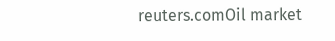reuters.comOil market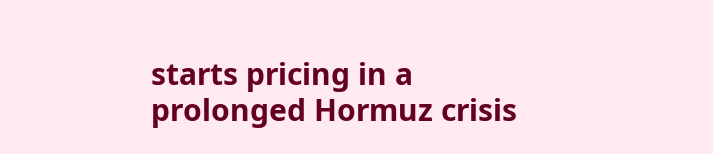starts pricing in a prolonged Hormuz crisis